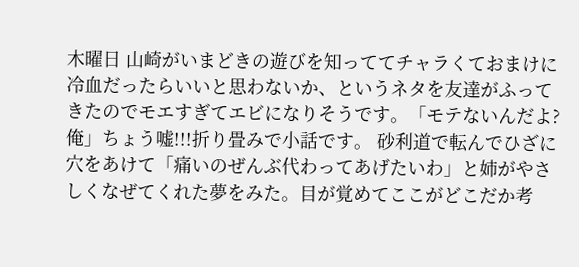木曜日 山崎がいまどきの遊びを知っててチャラくておまけに冷血だったらいいと思わないか、というネタを友達がふってきたのでモエすぎてエビになりそうです。「モテないんだよ?俺」ちょう嘘!!!折り畳みで小話です。 砂利道で転んでひざに穴をあけて「痛いのぜんぶ代わってあげたいわ」と姉がやさしくなぜてくれた夢をみた。目が覚めてここがどこだか考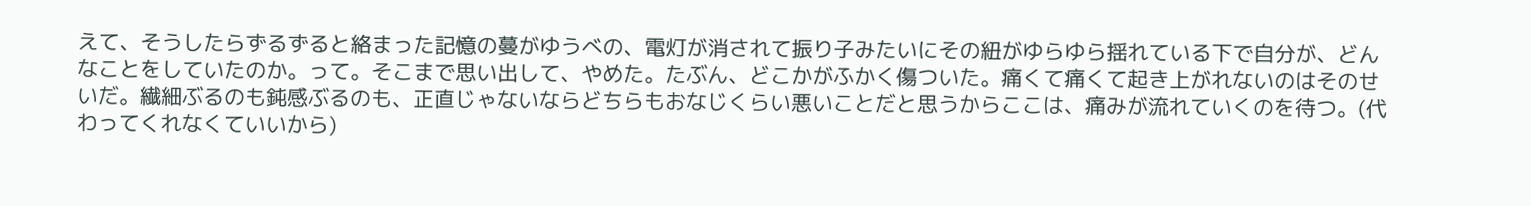えて、そうしたらずるずると絡まった記憶の蔓がゆうべの、電灯が消されて振り子みたいにその紐がゆらゆら揺れている下で自分が、どんなことをしていたのか。って。そこまで思い出して、やめた。たぶん、どこかがふかく傷ついた。痛くて痛くて起き上がれないのはそのせいだ。繊細ぶるのも鈍感ぶるのも、正直じゃないならどちらもおなじくらい悪いことだと思うからここは、痛みが流れていくのを待つ。(代わってくれなくていいから)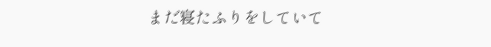まだ寝たふりをしていて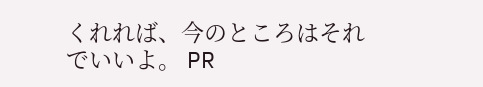くれれば、今のところはそれでいいよ。 PR